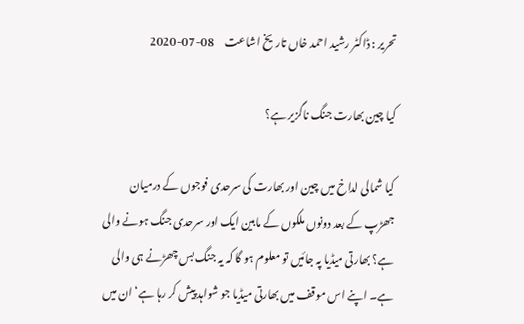تحریر : ڈاکٹر رشید احمد خاں تاریخ اشاعت     08-07-2020

کیا چین بھارت جنگ ناگزیر ہے؟

کیا شمالی لداخ میں چین اور بھارت کی سرحدی فوجوں کے درمیان جھڑپ کے بعد دونوں ملکوں کے مابین ایک اور سرحدی جنگ ہونے والی ہے؟ بھارتی میڈیا پہ جائیں تو معلوم ہو گا کہ یہ جنگ بس چھڑنے ہی والی ہے۔ اپنے اس موقف میں بھارتی میڈیا جو شواہد پیش کر رہا ہے‘ ان میں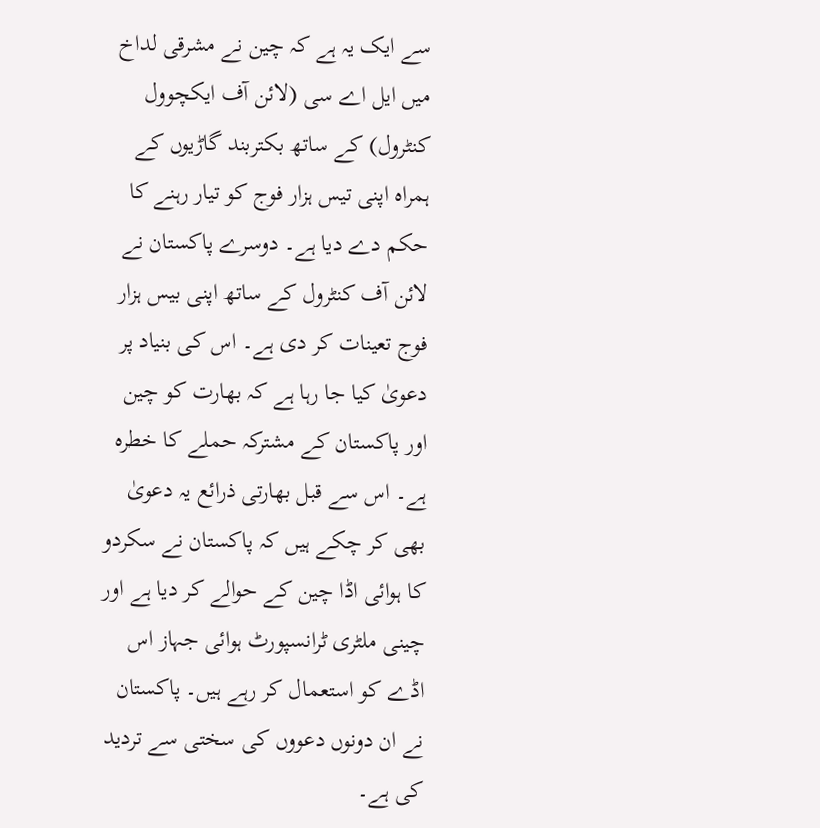سے ایک یہ ہے کہ چین نے مشرقی لداخ میں ایل اے سی (لائن آف ایکچوول کنٹرول) کے ساتھ بکتربند گاڑیوں کے ہمراہ اپنی تیس ہزار فوج کو تیار رہنے کا حکم دے دیا ہے۔ دوسرے پاکستان نے لائن آف کنٹرول کے ساتھ اپنی بیس ہزار فوج تعینات کر دی ہے۔ اس کی بنیاد پر دعویٰ کیا جا رہا ہے کہ بھارت کو چین اور پاکستان کے مشترکہ حملے کا خطرہ ہے۔ اس سے قبل بھارتی ذرائع یہ دعویٰ بھی کر چکے ہیں کہ پاکستان نے سکردو کا ہوائی اڈا چین کے حوالے کر دیا ہے اور چینی ملٹری ٹرانسپورٹ ہوائی جہاز اس اڈے کو استعمال کر رہے ہیں۔ پاکستان نے ان دونوں دعووں کی سختی سے تردید کی ہے۔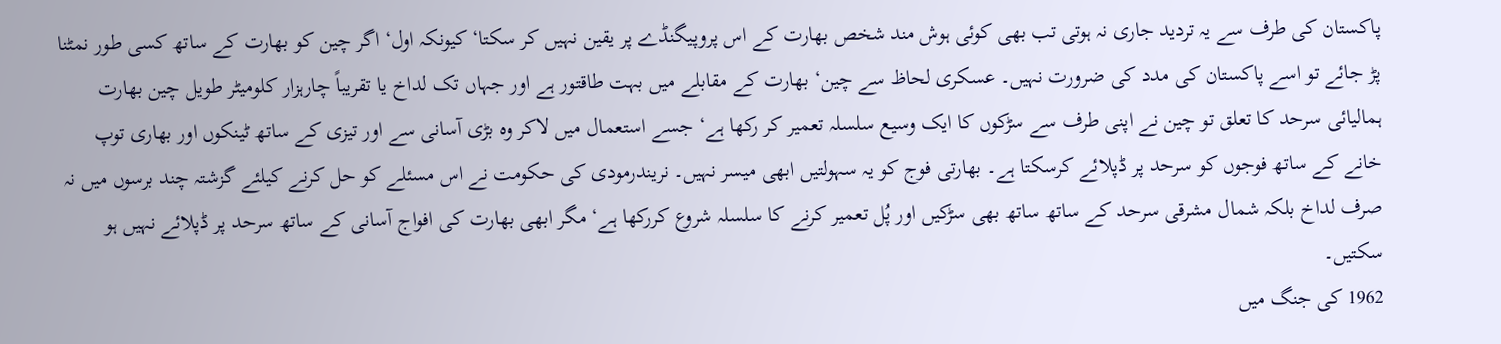پاکستان کی طرف سے یہ تردید جاری نہ ہوتی تب بھی کوئی ہوش مند شخص بھارت کے اس پروپیگنڈے پر یقین نہیں کر سکتا‘ کیونکہ اول‘ اگر چین کو بھارت کے ساتھ کسی طور نمٹنا پڑ جائے تو اسے پاکستان کی مدد کی ضرورت نہیں۔ عسکری لحاظ سے چین‘ بھارت کے مقابلے میں بہت طاقتور ہے اور جہاں تک لداخ یا تقریباً چارہزار کلومیٹر طویل چین بھارت ہمالیائی سرحد کا تعلق تو چین نے اپنی طرف سے سڑکوں کا ایک وسیع سلسلہ تعمیر کر رکھا ہے‘ جسے استعمال میں لاکر وہ بڑی آسانی سے اور تیزی کے ساتھ ٹینکوں اور بھاری توپ خانے کے ساتھ فوجوں کو سرحد پر ڈپلائے کرسکتا ہے۔ بھارتی فوج کو یہ سہولتیں ابھی میسر نہیں۔ نریندرمودی کی حکومت نے اس مسئلے کو حل کرنے کیلئے گزشتہ چند برسوں میں نہ صرف لداخ بلکہ شمال مشرقی سرحد کے ساتھ ساتھ بھی سڑکیں اور پُل تعمیر کرنے کا سلسلہ شروع کررکھا ہے‘ مگر ابھی بھارت کی افواج آسانی کے ساتھ سرحد پر ڈپلائے نہیں ہو سکتیں۔
1962 کی جنگ میں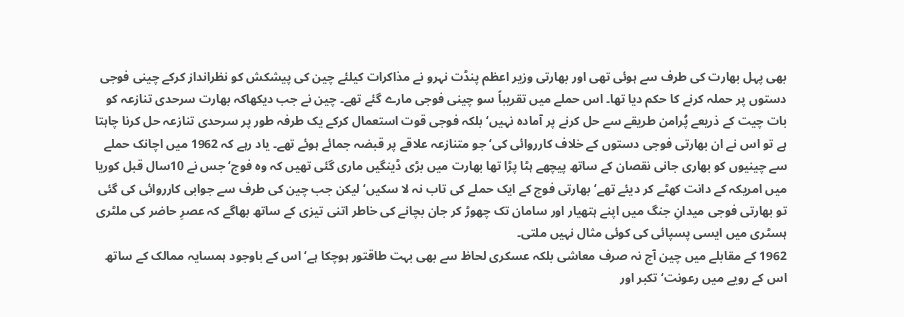بھی پہل بھارت کی طرف سے ہوئی تھی اور بھارتی وزیر اعظم پنڈت نہرو نے مذاکرات کیلئے چین کی پیشکش کو نظرانداز کرکے چینی فوجی دستوں پر حملہ کرنے کا حکم دیا تھا۔ اس حملے میں تقریباً سو چینی فوجی مارے گئے تھے۔ چین نے جب دیکھاکہ بھارت سرحدی تنازعہ کو بات چیت کے ذریعے پُرامن طریقے سے حل کرنے پر آمادہ نہیں‘ بلکہ فوجی قوت استعمال کرکے یک طرفہ طور پر سرحدی تنازعہ حل کرنا چاہتا ہے تو اس نے ان بھارتی فوجی دستوں کے خلاف کارروائی کی‘ جو متنازعہ علاقے پر قبضہ جمائے ہوئے تھے۔ یاد رہے کہ 1962 میں اچانک حملے سے چینیوں کو بھاری جانی نقصان کے ساتھ پیچھے ہٹا پڑا تھا بھارت میں بڑی ڈینگیں ماری گئی تھیں کہ وہ فوج‘ جس نے 10سال قبل کوریا میں امریکہ کے دانت کھٹے کر دیئے تھے‘ بھارتی فوج کے ایک حملے کی تاب نہ لا سکیں‘ لیکن جب چین کی طرف سے جوابی کارروائی کی گئی تو بھارتی فوجی میدانِ جنگ میں اپنے ہتھیار اور سامان تک چھوڑ کر جان بچانے کی خاطر اتنی تیزی کے ساتھ بھاگے کہ عصرِ حاضر کی ملٹری ہسٹری میں ایسی پسپائی کی کوئی مثال نہیں ملتی۔
1962 کے مقابلے میں چین آج نہ صرف معاشی بلکہ عسکری لحاظ سے بھی بہت طاقتور ہوچکا ہے‘ اس کے باوجود ہمسایہ ممالک کے ساتھ اس کے رویے میں رعونت‘ تکبر اور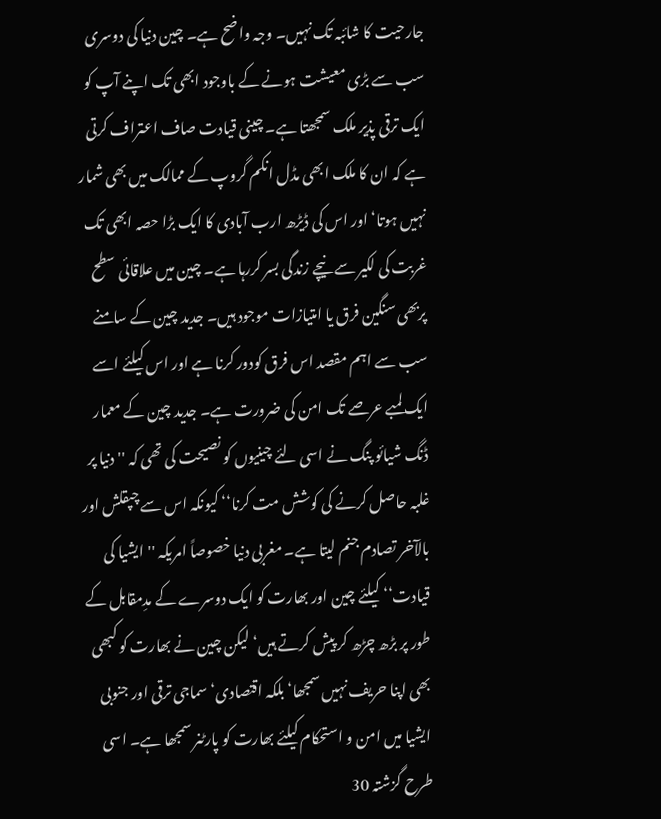جارحیت کا شائبہ تک نہیں۔ وجہ واضح ہے۔ چین دنیا کی دوسری سب سے بڑی معیشت ہونے کے باوجود ابھی تک اپنے آپ کو ایک ترقی پذیر ملک سمجھتا ہے۔ چینی قیادت صاف اعتراف کرتی ہے کہ ان کا ملک ابھی مڈل انکم گروپ کے ممالک میں بھی شمار نہیں ہوتا‘ اور اس کی ڈیڑھ ارب آبادی کا ایک بڑا حصہ ابھی تک غربت کی لکیر سے نیچے زندگی بسر کررہا ہے۔ چین میں علاقائی سطح پربھی سنگین فرق یا امتیازات موجود ہیں۔ جدید چین کے سامنے سب سے اہم مقصد اس فرق کودور کرنا ہے اور اس کیلئے اسے ایک لمبے عرصے تک امن کی ضرورت ہے۔ جدید چین کے معمار ڈنگ شیائو پنگ نے اسی لئے چینیوں کو نصیحت کی تھی کہ ''دنیا پر غلبہ حاصل کرنے کی کوشش مت کرنا‘‘ کیونکہ اس سے چپقلش اور بالآخر تصادم جنم لیتا ہے۔ مغربی دنیا خصوصاً امریکہ ''ایشیا کی قیادت‘‘ کیلئے چین اور بھارت کو ایک دوسرے کے مدِمقابل کے طور پر بڑھ چڑھ کر پیش کرتے ہیں‘ لیکن چین نے بھارت کو کبھی بھی اپنا حریف نہیں سمجھا‘ بلکہ اقتصادی‘ سماجی ترقی اور جنوبی ایشیا میں امن و استحکام کیلئے بھارت کو پارٹنر سمجھا ہے۔ اسی طرح گزشتہ 30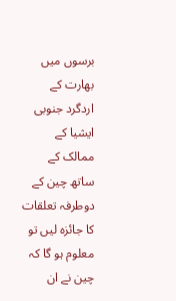برسوں میں بھارت کے اردگرد جنوبی ایشیا کے ممالک کے ساتھ چین کے دوطرفہ تعلقات کا جائزہ لیں تو معلوم ہو گا کہ چین نے ان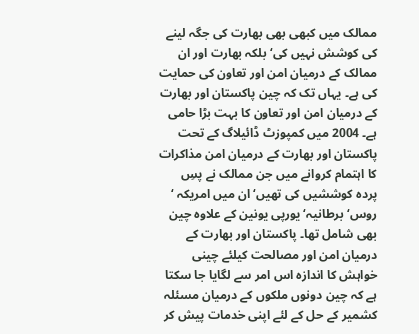ممالک میں کبھی بھی بھارت کی جگہ لینے کی کوشش نہیں کی‘ بلکہ بھارت اور ان ممالک کے درمیان امن اور تعاون کی حمایت کی ہے۔ یہاں تک کہ چین پاکستان اور بھارت کے درمیان امن اور تعاون کا بہت بڑا حامی ہے۔ 2004 میں کمپوزٹ ڈائیلاگ کے تحت پاکستان اور بھارت کے درمیان امن مذاکرات کا اہتمام کروانے میں جن ممالک نے پسِ پردہ کوششیں کی تھیں‘ ان میں امریکہ ‘ روس‘ برطانیہ‘ یورپی یونین کے علاوہ چین بھی شامل تھا۔ پاکستان اور بھارت کے درمیان امن اور مصالحت کیلئے چینی خواہش کا اندازہ اس امر سے لگایا جا سکتا ہے کہ چین دونوں ملکوں کے درمیان مسئلہ کشمیر کے حل کے لئے اپنی خدمات پیش کر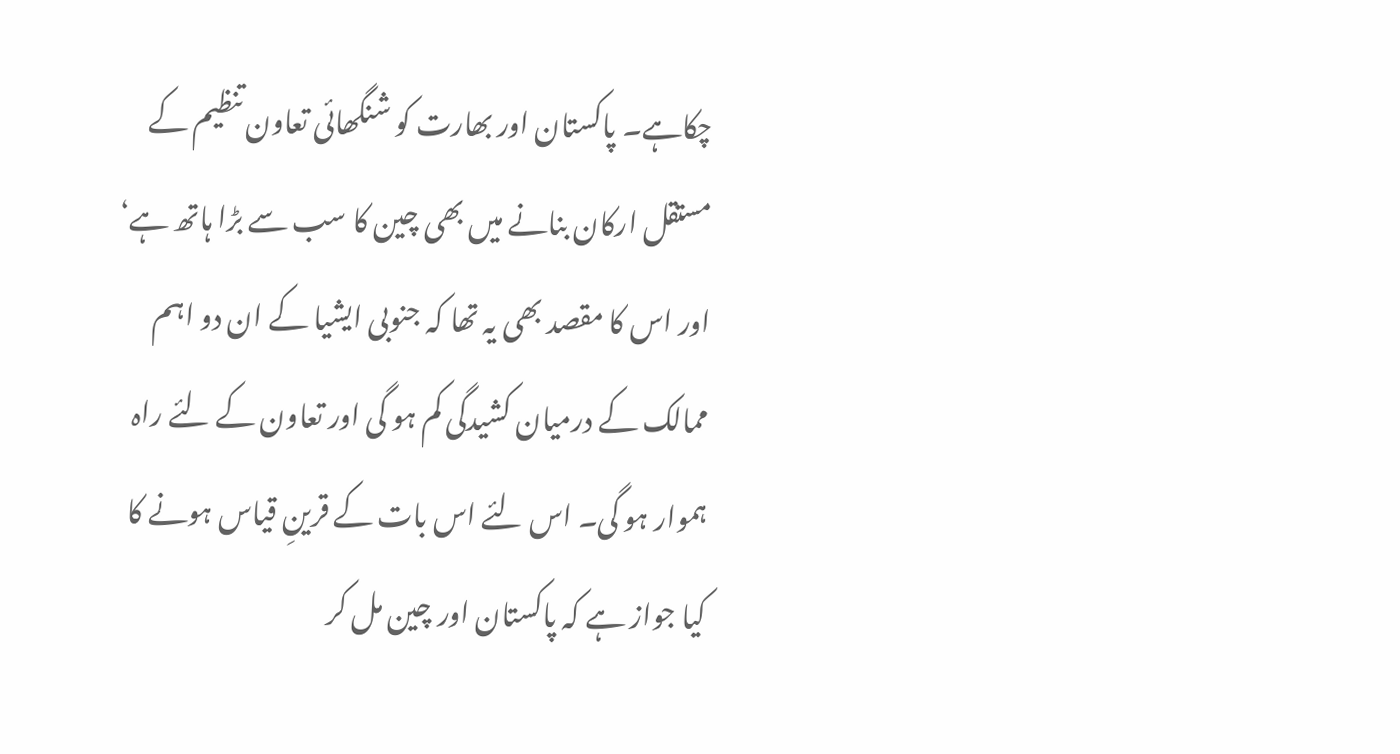چکاہے۔ پاکستان اور بھارت کو شنگھائی تعاون تنظیم کے مستقل ارکان بنانے میں بھی چین کا سب سے بڑا ہاتھ ہے‘ اور اس کا مقصد بھی یہ تھا کہ جنوبی ایشیا کے ان دو اہم ممالک کے درمیان کشیدگی کم ہو گی اور تعاون کے لئے راہ ہموار ہو گی۔ اس لئے اس بات کے قرینِ قیاس ہونے کا کیا جواز ہے کہ پاکستان اور چین مل کر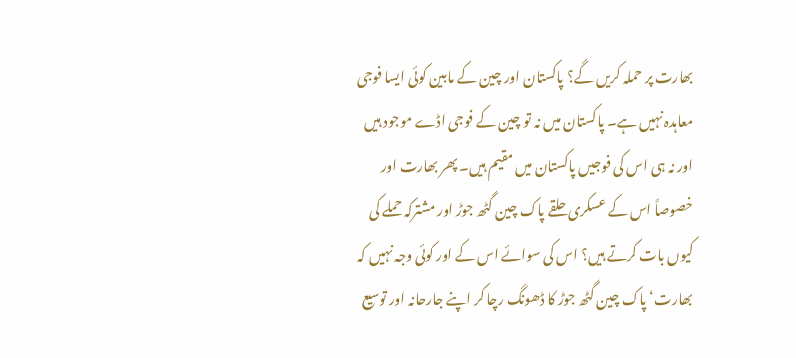بھارت پر حملہ کریں گے؟ پاکستان اور چین کے مابین کوئی ایسا فوجی معاہدہ نہیں ہے۔ پاکستان میں نہ تو چین کے فوجی اڈے موجود ہیں اور نہ ہی اس کی فوجیں پاکستان میں مقیم ہیں۔ پھر بھارت اور خصوصاً اس کے عسکری حلقے پاک چین گٹھ جوڑ اور مشترکہ حملے کی کیوں بات کرتے ہیں؟ اس کی سوائے اس کے اور کوئی وجہ نہیں کہ بھارت‘ پاک چین گٹھ جوڑ کا ڈھونگ رچا کر اپنے جارحانہ اور توسیع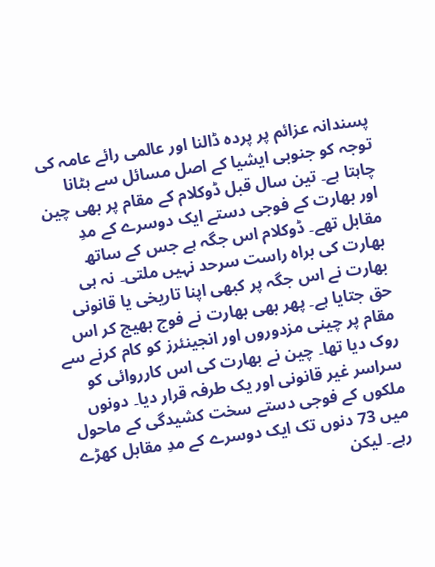پسندانہ عزائم پر پردہ ڈالنا اور عالمی رائے عامہ کی توجہ کو جنوبی ایشیا کے اصل مسائل سے ہٹانا چاہتا ہے۔ تین سال قبل ڈوکلام کے مقام پر بھی چین اور بھارت کے فوجی دستے ایک دوسرے کے مدِ مقابل تھے۔ ڈوکلام اس جگہ ہے جس کے ساتھ بھارت کی براہ راست سرحد نہیں ملتی۔ نہ ہی بھارت نے اس جگہ پر کبھی اپنا تاریخی یا قانونی حق جتایا ہے۔ پھر بھی بھارت نے فوج بھیج کر اس مقام پر چینی مزدوروں اور انجینئرز کو کام کرنے سے روک دیا تھا۔ چین نے بھارت کی اس کارروائی کو سراسر غیر قانونی اور یک طرفہ قرار دیا۔ دونوں ملکوں کے فوجی دستے سخت کشیدگی کے ماحول میں 73 دنوں تک ایک دوسرے کے مدِ مقابل کھڑے رہے۔ لیکن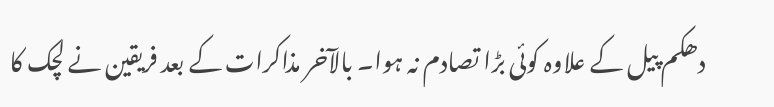دھکم پیل کے علاوہ کوئی بڑا تصادم نہ ہوا۔ بالآخر مذاکرات کے بعد فریقین نے لچک کا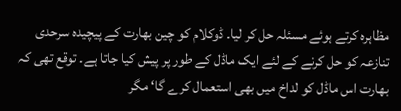مظاہرہ کرتے ہوئے مسئلہ حل کر لیا۔ ڈوکلام کو چین بھارت کے پیچیدہ سرحدی تنازعہ کو حل کرنے کے لئے ایک ماڈل کے طور پر پیش کیا جاتا ہے۔ توقع تھی کہ بھارت اس ماڈل کو لداخ میں بھی استعمال کرے گا‘ مگر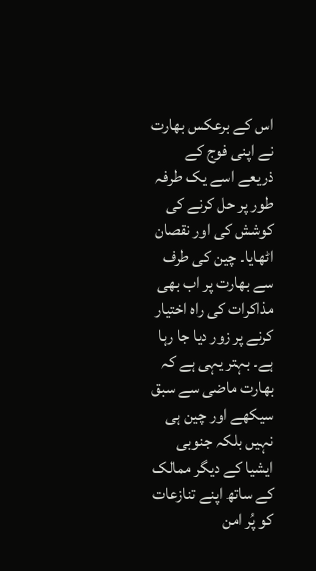اس کے برعکس بھارت نے اپنی فوج کے ذریعے اسے یک طرفہ طور پر حل کرنے کی کوشش کی اور نقصان اٹھایا۔ چین کی طرف سے بھارت پر اب بھی مذاکرات کی راہ اختیار کرنے پر زور دیا جا رہا ہے۔ بہتر یہی ہے کہ بھارت ماضی سے سبق سیکھے اور چین ہی نہیں بلکہ جنوبی ایشیا کے دیگر ممالک کے ساتھ اپنے تنازعات کو پُر امن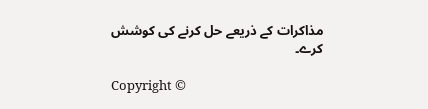مذاکرات کے ذریعے حل کرنے کی کوشش کرے۔

Copyright ©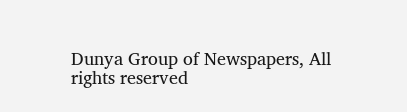Dunya Group of Newspapers, All rights reserved